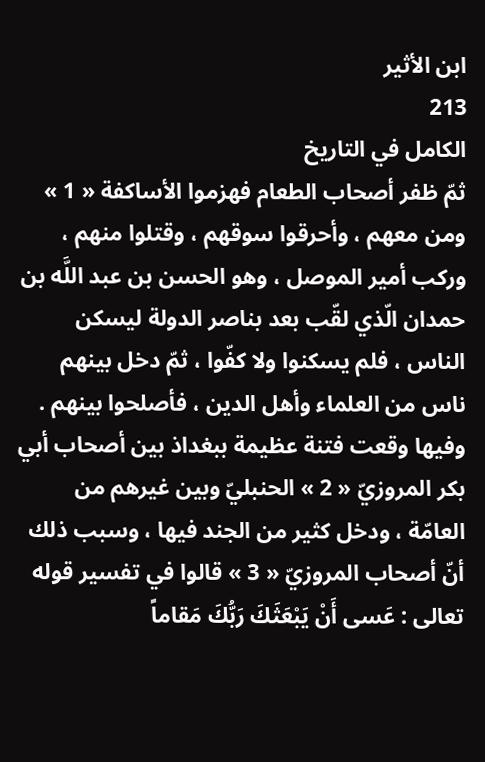ابن الأثير
213
الكامل في التاريخ
ثمّ ظفر أصحاب الطعام فهزموا الأساكفة « 1 » ومن معهم ، وأحرقوا سوقهم ، وقتلوا منهم ، وركب أمير الموصل ، وهو الحسن بن عبد اللَّه بن حمدان الّذي لقّب بعد بناصر الدولة ليسكن الناس ، فلم يسكنوا ولا كفّوا ، ثمّ دخل بينهم ناس من العلماء وأهل الدين ، فأصلحوا بينهم . وفيها وقعت فتنة عظيمة ببغداذ بين أصحاب أبي بكر المروزيّ « 2 » الحنبليّ وبين غيرهم من العامّة ، ودخل كثير من الجند فيها ، وسبب ذلك أنّ أصحاب المروزيّ « 3 » قالوا في تفسير قوله تعالى : عَسى أَنْ يَبْعَثَكَ رَبُّكَ مَقاماً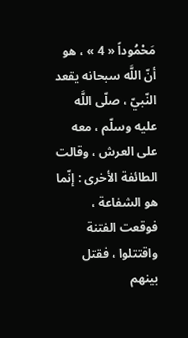مَحْمُوداً « 4 » ، هو أنّ اللَّه سبحانه يقعد النّبيّ ، صلّى اللَّه عليه وسلّم ، معه على العرش ، وقالت الطائفة الأخرى : إنّما هو الشفاعة ، فوقعت الفتنة واقتتلوا ، فقتل بينهم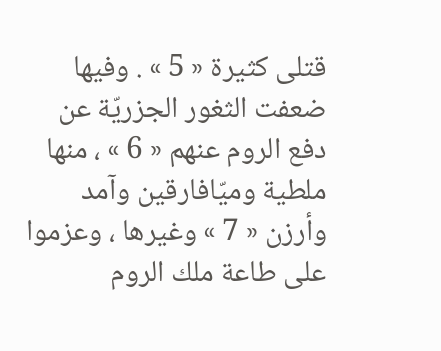قتلى كثيرة « 5 » . وفيها ضعفت الثغور الجزريّة عن دفع الروم عنهم « 6 » ، منها ملطية وميّافارقين وآمد وأرزن « 7 » وغيرها ، وعزموا على طاعة ملك الروم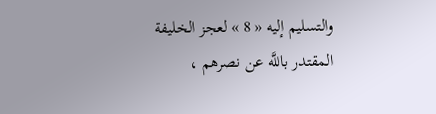والتسليم إليه « 8 » لعجز الخليفة المقتدر باللَّه عن نصرهم ،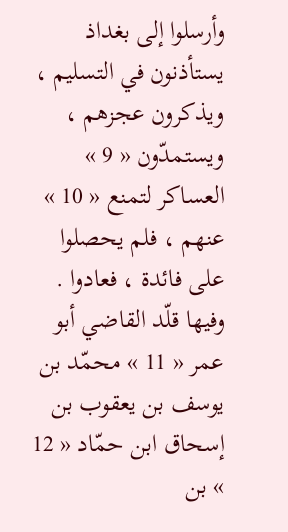وأرسلوا إلى بغداذ يستأذنون في التسليم ، ويذكرون عجزهم ، ويستمدّون « 9 » العساكر لتمنع « 10 » عنهم ، فلم يحصلوا على فائدة ، فعادوا . وفيها قلّد القاضي أبو عمر « 11 » محمّد بن يوسف بن يعقوب بن إسحاق ابن حمّاد « 12 » بن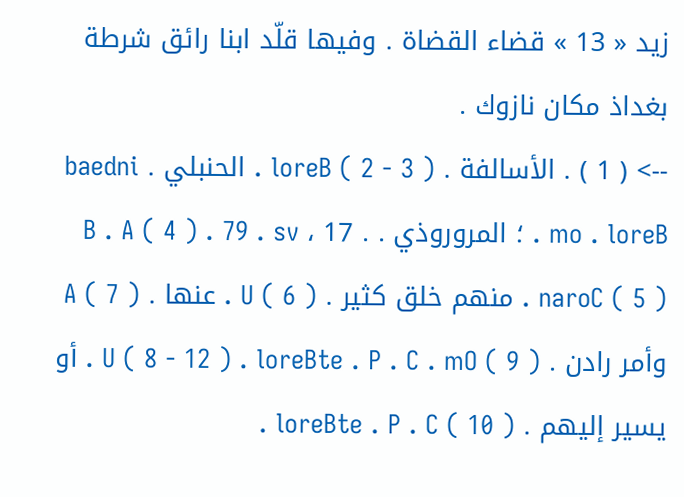زيد « 13 » قضاء القضاة . وفيها قلّد ابنا رائق شرطة بغداذ مكان نازوك .
--> ( 1 ) . الأسالفة . loreB ( 2 - 3 ) . الحنبلي . baedni . mo . loreB ؛ المروروذي . B . A ( 4 ) . 79 . sv ، 17 . naroC ( 5 ) . منهم خلق كثير . U ( 6 ) . عنها . A ( 7 ) وأمر رادن . U ( 8 - 12 ) . loreBte . P . C . mO ( 9 ) . أو يسير إليهم . loreBte . P . C ( 10 ) .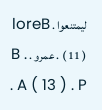ليمتنعوا . loreB ( 11 ) . عمرو . B . A ( 13 ) . P .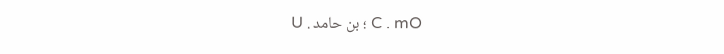C . mO ؛ بن حامد . U